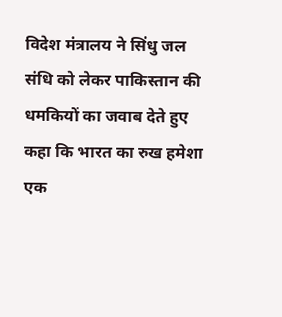विदेश मंत्रालय ने सिंधु जल संधि को लेकर पाकिस्तान की धमकियों का जवाब देते हुए कहा कि भारत का रुख हमेशा एक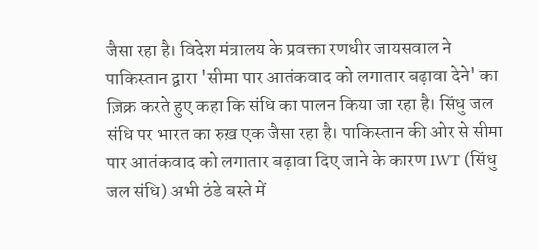जैसा रहा है। विदेश मंत्रालय के प्रवक्ता रणधीर जायसवाल ने पाकिस्तान द्वारा 'सीमा पार आतंकवाद को लगातार बढ़ावा देने' का ज़िक्र करते हुए कहा कि संधि का पालन किया जा रहा है। सिंधु जल संधि पर भारत का रुख़ एक जैसा रहा है। पाकिस्तान की ओर से सीमा पार आतंकवाद को लगातार बढ़ावा दिए जाने के कारण IWT (सिंधु जल संधि) अभी ठंडे बस्ते में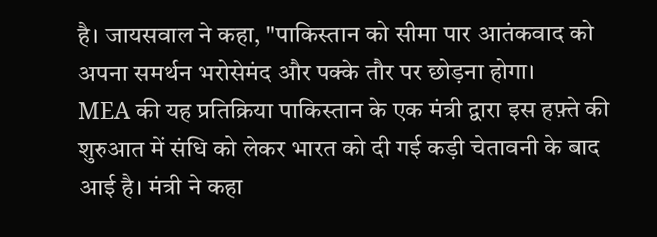है। जायसवाल ने कहा, "पाकिस्तान को सीमा पार आतंकवाद को अपना समर्थन भरोसेमंद और पक्के तौर पर छोड़ना होगा।
MEA की यह प्रतिक्रिया पाकिस्तान के एक मंत्री द्वारा इस हफ़्ते की शुरुआत में संधि को लेकर भारत को दी गई कड़ी चेतावनी के बाद आई है। मंत्री ने कहा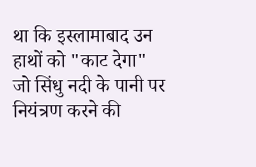था कि इस्लामाबाद उन हाथों को "काट देगा" जो सिंधु नदी के पानी पर नियंत्रण करने की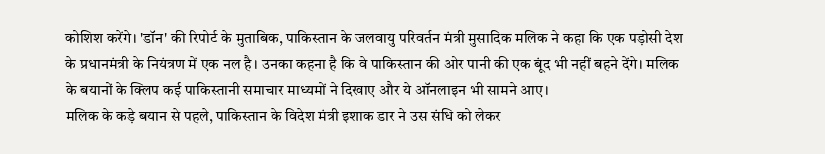कोशिश करेंगे। 'डॉन' की रिपोर्ट के मुताबिक, पाकिस्तान के जलवायु परिवर्तन मंत्री मुसादिक मलिक ने कहा कि एक पड़ोसी देश के प्रधानमंत्री के नियंत्रण में एक नल है। उनका कहना है कि वे पाकिस्तान की ओर पानी की एक बूंद भी नहीं बहने देंगे। मलिक के बयानों के क्लिप कई पाकिस्तानी समाचार माध्यमों ने दिखाए और ये ऑनलाइन भी सामने आए।
मलिक के कड़े बयान से पहले, पाकिस्तान के विदेश मंत्री इशाक डार ने उस संधि को लेकर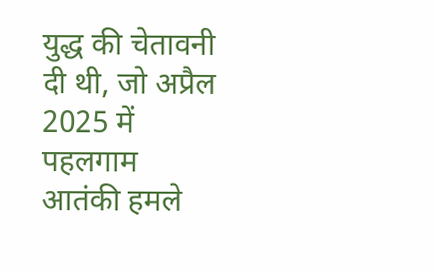युद्ध की चेतावनी दी थी, जो अप्रैल 2025 में पहलगाम आतंकी हमले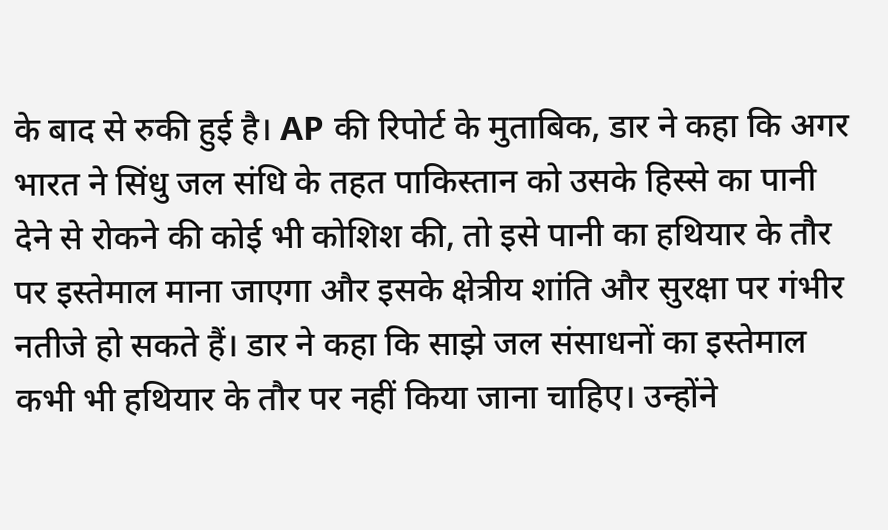के बाद से रुकी हुई है। AP की रिपोर्ट के मुताबिक, डार ने कहा कि अगर भारत ने सिंधु जल संधि के तहत पाकिस्तान को उसके हिस्से का पानी देने से रोकने की कोई भी कोशिश की, तो इसे पानी का हथियार के तौर पर इस्तेमाल माना जाएगा और इसके क्षेत्रीय शांति और सुरक्षा पर गंभीर नतीजे हो सकते हैं। डार ने कहा कि साझे जल संसाधनों का इस्तेमाल कभी भी हथियार के तौर पर नहीं किया जाना चाहिए। उन्होंने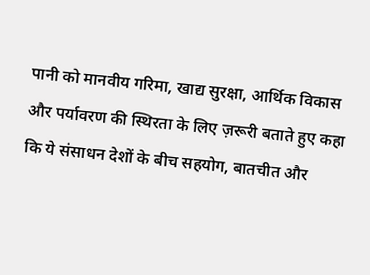पानी को मानवीय गरिमा, खाद्य सुरक्षा, आर्थिक विकास और पर्यावरण की स्थिरता के लिए ज़रूरी बताते हुए कहा कि ये संसाधन देशों के बीच सहयोग, बातचीत और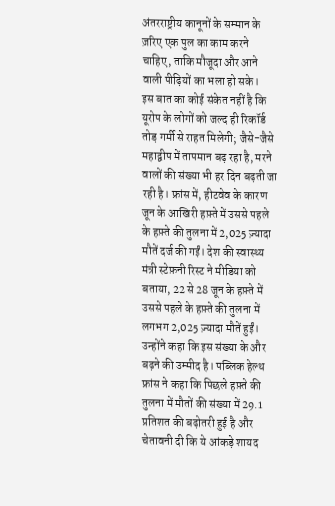अंतरराष्ट्रीय कानूनों के सम्मान के ज़रिए एक पुल का काम करने चाहिए, ताकि मौजूदा और आने वाली पीढ़ियों का भला हो सके।
इस बात का कोई संकेत नहीं है कि यूरोप के लोगों को जल्द ही रिकॉर्ड तोड़ गर्मी से राहत मिलेगी; जैसे-जैसे महाद्वीप में तापमान बढ़ रहा है, मरने वालों की संख्या भी हर दिन बढ़ती जा रही है। फ्रांस में, हीटवेव के कारण जून के आखिरी हफ़्ते में उससे पहले के हफ़्ते की तुलना में 2,025 ज़्यादा मौतें दर्ज की गईं। देश की स्वास्थ्य मंत्री स्टेफ़नी रिस्ट ने मीडिया को बताया, 22 से 28 जून के हफ़्ते में उससे पहले के हफ़्ते की तुलना में लगभग 2,025 ज़्यादा मौतें हुईं। उन्होंने कहा कि इस संख्या के और बढ़ने की उम्मीद है। पब्लिक हेल्थ फ्रांस ने कहा कि पिछले हफ़्ते की तुलना में मौतों की संख्या में 29.1 प्रतिशत की बढ़ोतरी हुई है और चेतावनी दी कि ये आंकड़े शायद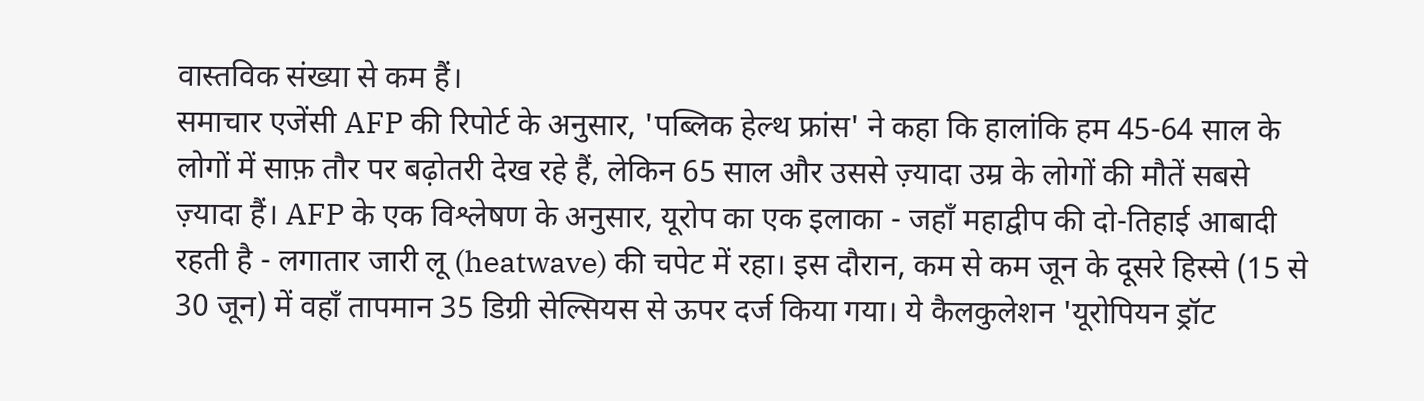वास्तविक संख्या से कम हैं।
समाचार एजेंसी AFP की रिपोर्ट के अनुसार, 'पब्लिक हेल्थ फ्रांस' ने कहा कि हालांकि हम 45-64 साल के लोगों में साफ़ तौर पर बढ़ोतरी देख रहे हैं, लेकिन 65 साल और उससे ज़्यादा उम्र के लोगों की मौतें सबसे ज़्यादा हैं। AFP के एक विश्लेषण के अनुसार, यूरोप का एक इलाका - जहाँ महाद्वीप की दो-तिहाई आबादी रहती है - लगातार जारी लू (heatwave) की चपेट में रहा। इस दौरान, कम से कम जून के दूसरे हिस्से (15 से 30 जून) में वहाँ तापमान 35 डिग्री सेल्सियस से ऊपर दर्ज किया गया। ये कैलकुलेशन 'यूरोपियन ड्रॉट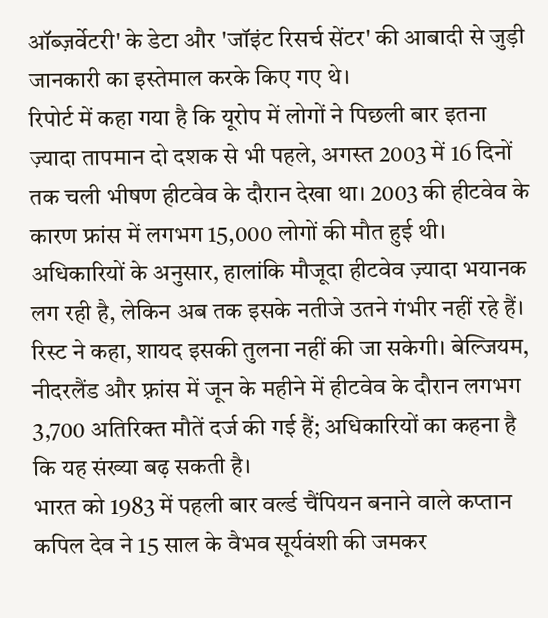ऑब्ज़र्वेटरी' के डेटा और 'जॉइंट रिसर्च सेंटर' की आबादी से जुड़ी जानकारी का इस्तेमाल करके किए गए थे।
रिपोर्ट में कहा गया है कि यूरोप में लोगों ने पिछली बार इतना ज़्यादा तापमान दो दशक से भी पहले, अगस्त 2003 में 16 दिनों तक चली भीषण हीटवेव के दौरान देखा था। 2003 की हीटवेव के कारण फ्रांस में लगभग 15,000 लोगों की मौत हुई थी। अधिकारियों के अनुसार, हालांकि मौजूदा हीटवेव ज़्यादा भयानक लग रही है, लेकिन अब तक इसके नतीजे उतने गंभीर नहीं रहे हैं। रिस्ट ने कहा, शायद इसकी तुलना नहीं की जा सकेगी। बेल्जियम, नीदरलैंड और फ़्रांस में जून के महीने में हीटवेव के दौरान लगभग 3,700 अतिरिक्त मौतें दर्ज की गई हैं; अधिकारियों का कहना है कि यह संख्या बढ़ सकती है।
भारत को 1983 में पहली बार वर्ल्ड चैंपियन बनाने वाले कप्तान कपिल देव ने 15 साल के वैभव सूर्यवंशी की जमकर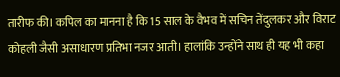तारीफ की। कपिल का मानना है कि 15 साल के वैभव में सचिन तेंदुलकर और विराट कोहली जैसी असाधारण प्रतिभा नजर आती। हालांकि उन्होंने साथ ही यह भी कहा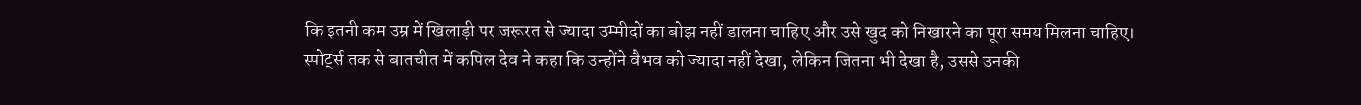कि इतनी कम उम्र में खिलाड़ी पर जरूरत से ज्यादा उम्मीदों का बोझ नहीं डालना चाहिए और उसे खुद को निखारने का पूरा समय मिलना चाहिए।
स्पोर्ट्स तक से बातचीत में कपिल देव ने कहा कि उन्होंने वैभव को ज्यादा नहीं देखा, लेकिन जितना भी देखा है, उससे उनकी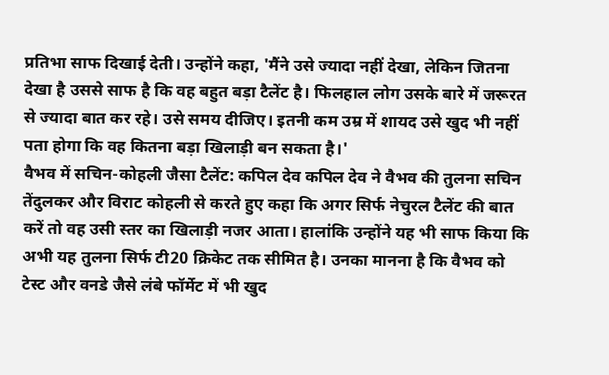प्रतिभा साफ दिखाई देती। उन्होंने कहा, 'मैंने उसे ज्यादा नहीं देखा, लेकिन जितना देखा है उससे साफ है कि वह बहुत बड़ा टैलेंट है। फिलहाल लोग उसके बारे में जरूरत से ज्यादा बात कर रहे। उसे समय दीजिए। इतनी कम उम्र में शायद उसे खुद भी नहीं पता होगा कि वह कितना बड़ा खिलाड़ी बन सकता है।'
वैभव में सचिन-कोहली जैसा टैलेंट: कपिल देव कपिल देव ने वैभव की तुलना सचिन तेंदुलकर और विराट कोहली से करते हुए कहा कि अगर सिर्फ नेचुरल टैलेंट की बात करें तो वह उसी स्तर का खिलाड़ी नजर आता। हालांकि उन्होंने यह भी साफ किया कि अभी यह तुलना सिर्फ टी20 क्रिकेट तक सीमित है। उनका मानना है कि वैभव को टेस्ट और वनडे जैसे लंबे फॉर्मेट में भी खुद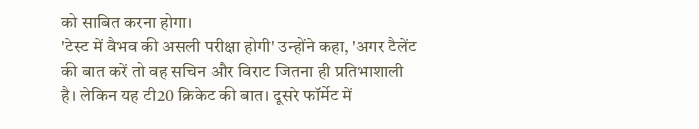को साबित करना होगा।
'टेस्ट में वैभव की असली परीक्षा होगी' उन्होंने कहा, 'अगर टैलेंट की बात करें तो वह सचिन और विराट जितना ही प्रतिभाशाली है। लेकिन यह टी20 क्रिकेट की बात। दूसरे फॉर्मेट में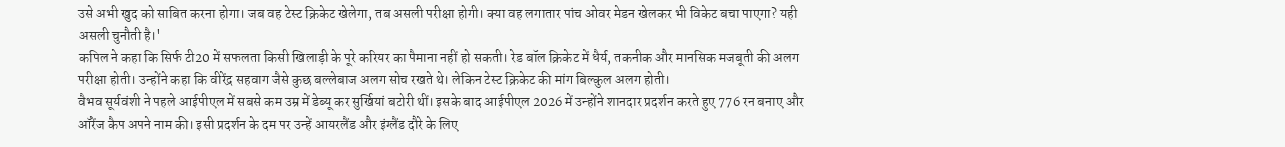उसे अभी खुद को साबित करना होगा। जब वह टेस्ट क्रिकेट खेलेगा, तब असली परीक्षा होगी। क्या वह लगातार पांच ओवर मेडन खेलकर भी विकेट बचा पाएगा? यही असली चुनौती है।'
कपिल ने कहा कि सिर्फ टी20 में सफलता किसी खिलाड़ी के पूरे करियर का पैमाना नहीं हो सकती। रेड बॉल क्रिकेट में धैर्य, तकनीक और मानसिक मजबूती की अलग परीक्षा होती। उन्होंने कहा कि वीरेंद्र सहवाग जैसे कुछ बल्लेबाज अलग सोच रखते थे। लेकिन टेस्ट क्रिकेट की मांग बिल्कुल अलग होती।
वैभव सूर्यवंशी ने पहले आईपीएल में सबसे कम उम्र में डेब्यू कर सुर्खियां बटोरी थीं। इसके बाद आईपीएल 2026 में उन्होंने शानदार प्रदर्शन करते हुए 776 रन बनाए और ऑरेंज कैप अपने नाम की। इसी प्रदर्शन के दम पर उन्हें आयरलैंड और इंग्लैंड दौरे के लिए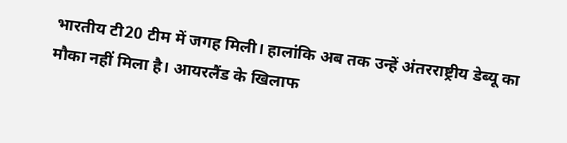भारतीय टी20 टीम में जगह मिली। हालांकि अब तक उन्हें अंतरराष्ट्रीय डेब्यू का मौका नहीं मिला है। आयरलैंड के खिलाफ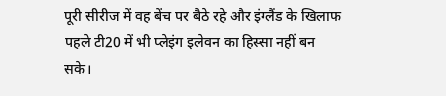पूरी सीरीज में वह बेंच पर बैठे रहे और इंग्लैंड के खिलाफ पहले टी20 में भी प्लेइंग इलेवन का हिस्सा नहीं बन सके।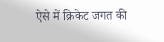ऐसे में क्रिकेट जगत की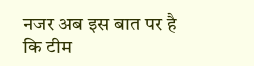नजर अब इस बात पर है कि टीम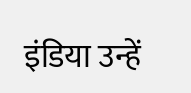इंडिया उन्हें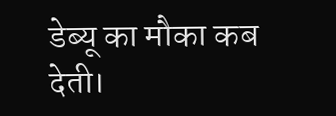डेब्यू का मौका कब देती।